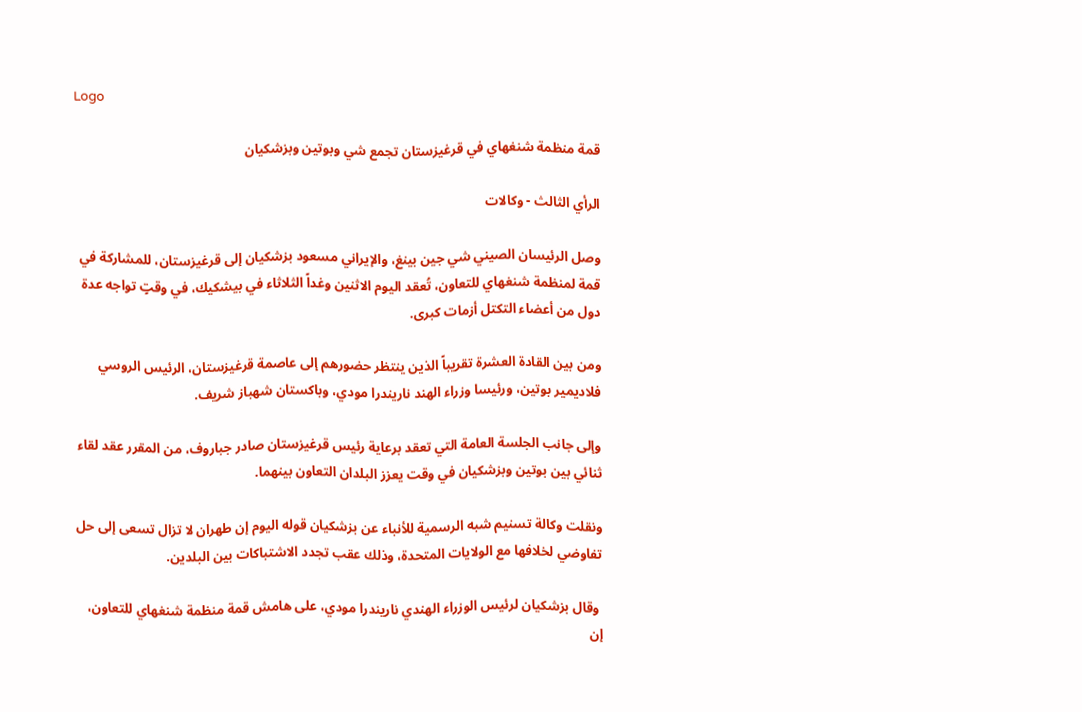Logo

قمة منظمة شنغهاي في قرغيزستان تجمع شي وبوتين وبزشكيان

الرأي الثالث - وكالات

وصل الرئيسان الصيني شي جين بينغ، والإيراني مسعود بزشكيان إلى قرغيزستان، للمشاركة في قمة لمنظمة شنغهاي للتعاون، تُعقد اليوم الاثنين وغداً الثلاثاء في بيشكيك، في وقتٍ تواجه عدة دول من أعضاء التكتل أزمات كبرى.

ومن بين القادة العشرة تقريباً الذين ينتظر حضورهم إلى عاصمة قرغيزستان، الرئيس الروسي فلاديمير بوتين، ورئيسا وزراء الهند ناريندرا مودي، وباكستان شهباز شريف.

وإلى جانب الجلسة العامة التي تعقد برعاية رئيس قرغيزستان صادر جباروف، من المقرر عقد لقاء ثنائي بين بوتين وبزشكيان في وقت يعزز البلدان التعاون بينهما.

ونقلت وكالة تسنيم شبه الرسمية للأنباء عن بزشكيان قوله اليوم إن طهران لا تزال تسعى إلى حل تفاوضي لخلافها مع الولايات المتحدة، وذلك عقب تجدد الاشتباكات بين البلدين.

 وقال بزشكيان لرئيس الوزراء الهندي ناريندرا مودي، على هامش قمة منظمة شنغهاي للتعاون، إن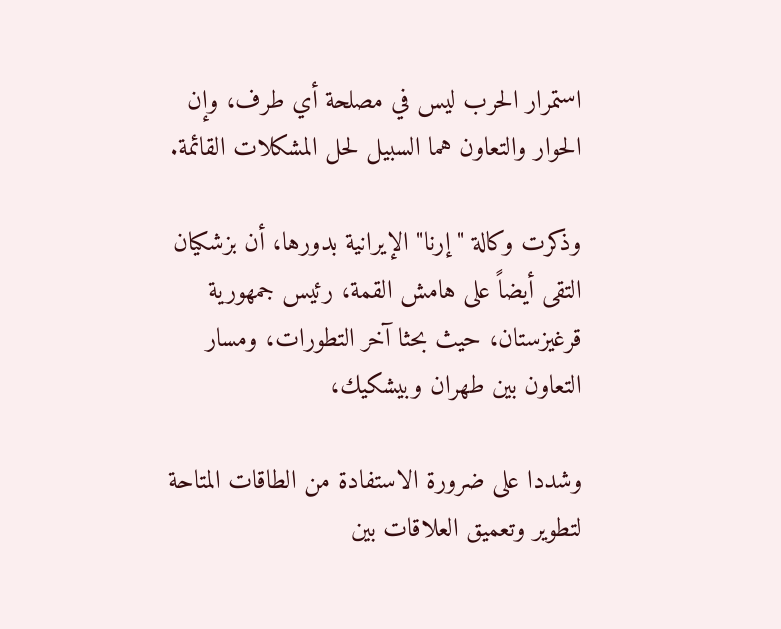استمرار الحرب ليس في مصلحة أي طرف، وإن الحوار والتعاون هما السبيل لحل المشكلات القائمة.

وذكرت وكالة "إرنا" الإيرانية بدورها، أن بزشكيان التقى أيضاً على هامش القمة، رئيس جمهورية قرغيزستان، حيث بحثا آخر التطورات، ومسار التعاون بين طهران وبيشكيك،

وشددا على ضرورة الاستفادة من الطاقات المتاحة لتطوير وتعميق العلاقات بين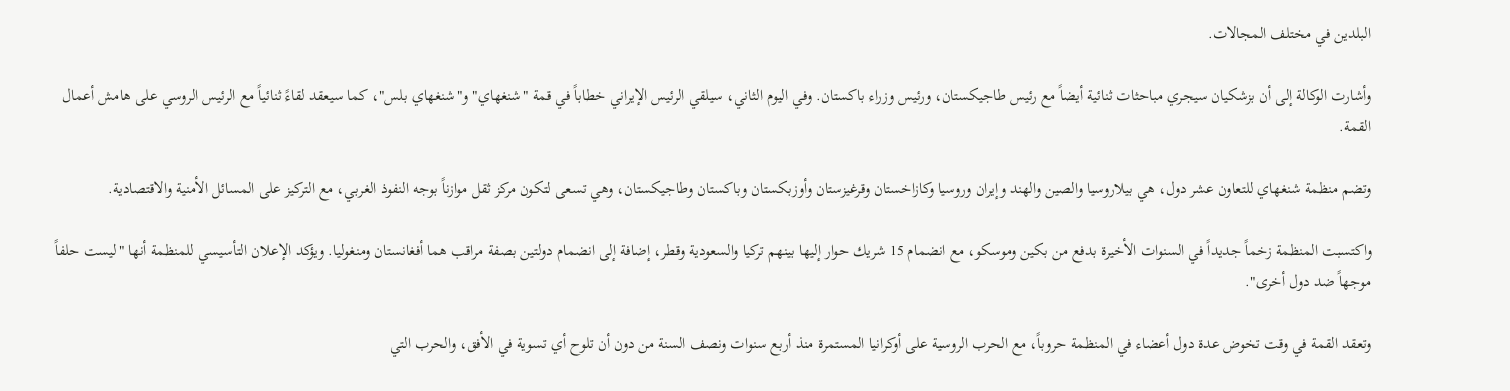البلدين في مختلف المجالات.

وأشارت الوكالة إلى أن بزشكيان سيجري مباحثات ثنائية أيضاً مع رئيس طاجيكستان، ورئيس وزراء باكستان. وفي اليوم الثاني، سيلقي الرئيس الإيراني خطاباً في قمة "شنغهاي" و"شنغهاي بلس"، كما سيعقد لقاءً ثنائياً مع الرئيس الروسي على هامش أعمال القمة.

وتضم منظمة شنغهاي للتعاون عشر دول، هي بيلاروسيا والصين والهند وإيران وروسيا وكازاخستان وقرغيزستان وأوزبكستان وباكستان وطاجيكستان، وهي تسعى لتكون مركز ثقل موازناً بوجه النفوذ الغربي، مع التركيز على المسائل الأمنية والاقتصادية.

واكتسبت المنظمة زخماً جديداً في السنوات الأخيرة بدفع من بكين وموسكو، مع انضمام 15 شريك حوار إليها بينهم تركيا والسعودية وقطر، إضافة إلى انضمام دولتين بصفة مراقب هما أفغانستان ومنغوليا. ويؤكد الإعلان التأسيسي للمنظمة أنها "ليست حلفاً موجهاً ضد دول أخرى".

وتعقد القمة في وقت تخوض عدة دول أعضاء في المنظمة حروباً، مع الحرب الروسية على أوكرانيا المستمرة منذ أربع سنوات ونصف السنة من دون أن تلوح أي تسوية في الأفق، والحرب التي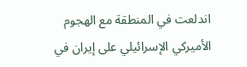اندلعت في المنطقة مع الهجوم الأميركي الإسرائيلي على إيران في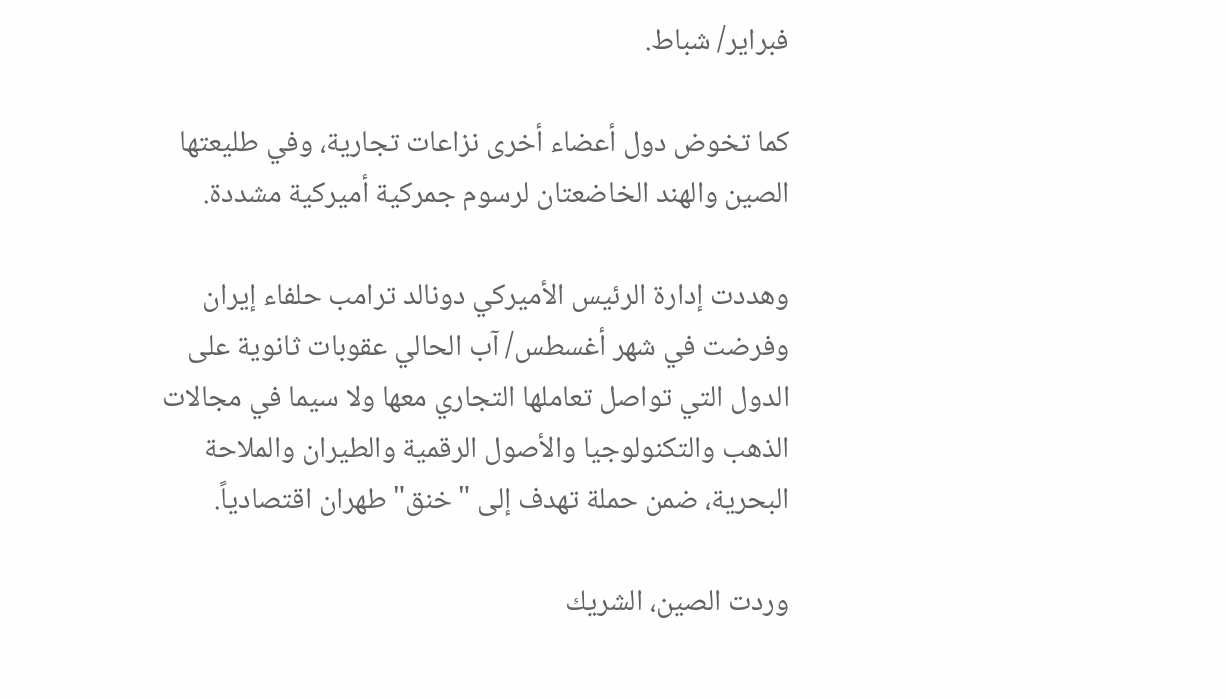فبراير/ شباط.

كما تخوض دول أعضاء أخرى نزاعات تجارية، وفي طليعتها الصين والهند الخاضعتان لرسوم جمركية أميركية مشددة.

وهددت إدارة الرئيس الأميركي دونالد ترامب حلفاء إيران وفرضت في شهر أغسطس/ آب الحالي عقوبات ثانوية على الدول التي تواصل تعاملها التجاري معها ولا سيما في مجالات الذهب والتكنولوجيا والأصول الرقمية والطيران والملاحة البحرية، ضمن حملة تهدف إلى "خنق" طهران اقتصادياً.

وردت الصين، الشريك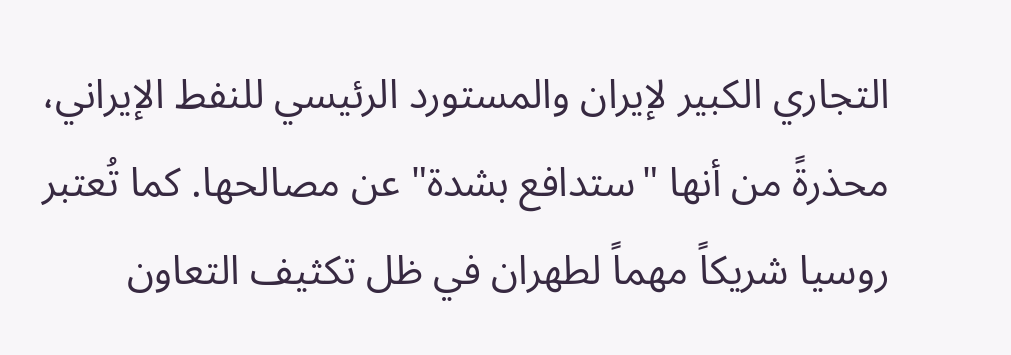التجاري الكبير لإيران والمستورد الرئيسي للنفط الإيراني، محذرةً من أنها "ستدافع بشدة" عن مصالحها. كما تُعتبر روسيا شريكاً مهماً لطهران في ظل تكثيف التعاون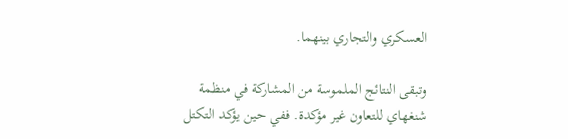العسكري والتجاري بينهما.

وتبقى النتائج الملموسة من المشاركة في منظمة شنغهاي للتعاون غير مؤكدة. ففي حين يؤكد التكتل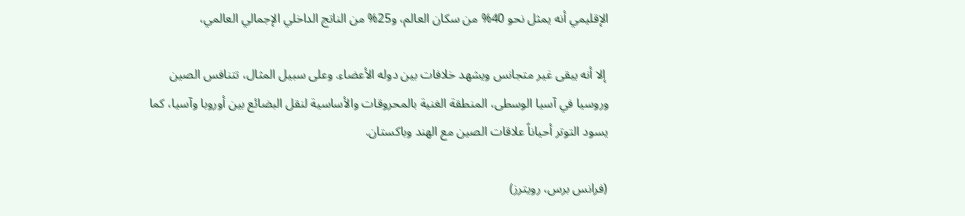الإقليمي أنه يمثل نحو 40% من سكان العالم، و25% من الناتج الداخلي الإجمالي العالمي،

 إلا أنه يبقى غير متجانس ويشهد خلافات بين دوله الأعضاء. وعلى سبيل المثال، تتنافس الصين وروسيا في آسيا الوسطى، المنطقة الغنية بالمحروقات والأساسية لنقل البضائع بين أوروبا وآسيا، كما يسود التوتر أحياناً علاقات الصين مع الهند وباكستان.

(فرانس برس، رويترز)